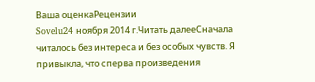Ваша оценкаРецензии
Sovelu24 ноября 2014 г.Читать далееСначала читалось без интереса и без особых чувств. Я привыкла, что сперва произведения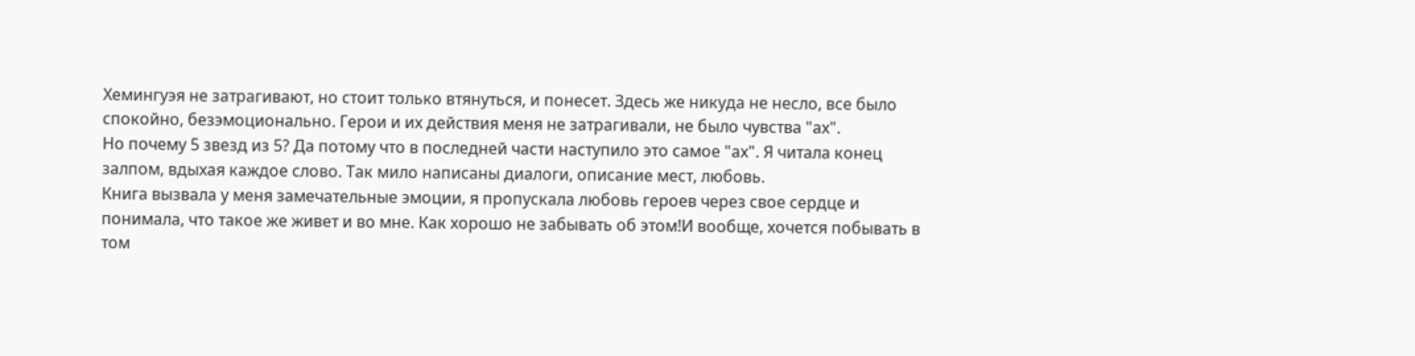Хемингуэя не затрагивают, но стоит только втянуться, и понесет. Здесь же никуда не несло, все было спокойно, безэмоционально. Герои и их действия меня не затрагивали, не было чувства "ах".
Но почему 5 звезд из 5? Да потому что в последней части наступило это самое "ах". Я читала конец залпом, вдыхая каждое слово. Так мило написаны диалоги, описание мест, любовь.
Книга вызвала у меня замечательные эмоции, я пропускала любовь героев через свое сердце и понимала, что такое же живет и во мне. Как хорошо не забывать об этом!И вообще, хочется побывать в том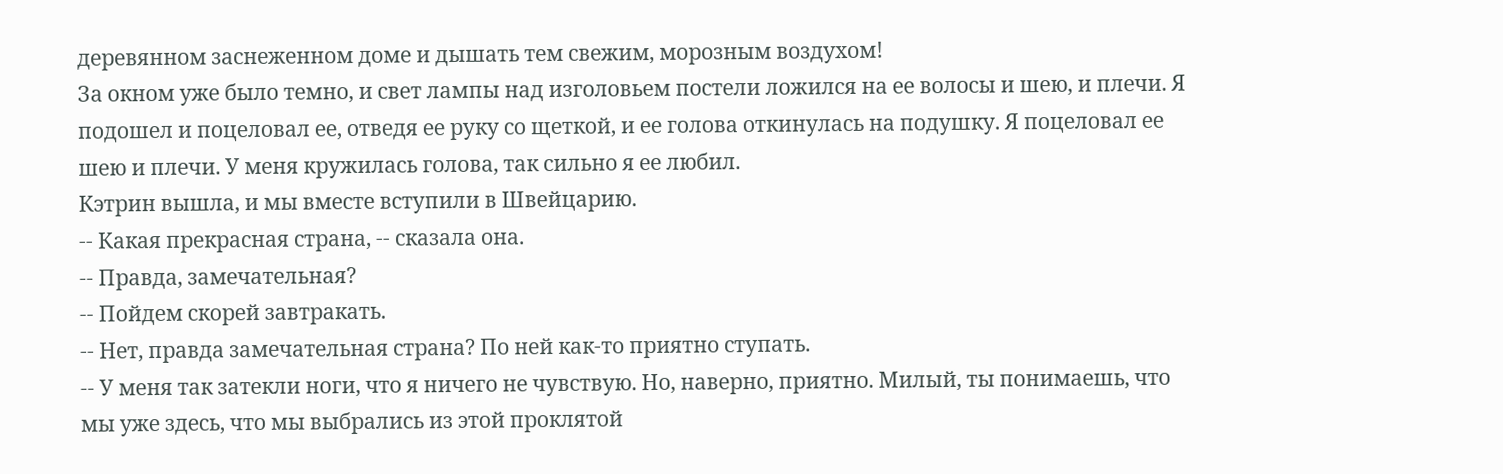деревянном заснеженном доме и дышать тем свежим, морозным воздухом!
За окном уже было темно, и свет лампы над изголовьем постели ложился на ее волосы и шею, и плечи. Я подошел и поцеловал ее, отведя ее руку со щеткой, и ее голова откинулась на подушку. Я поцеловал ее шею и плечи. У меня кружилась голова, так сильно я ее любил.
Кэтрин вышла, и мы вместе вступили в Швейцарию.
-- Какая прекрасная страна, -- сказала она.
-- Правда, замечательная?
-- Пойдем скорей завтракать.
-- Нет, правда замечательная страна? По ней как-то приятно ступать.
-- У меня так затекли ноги, что я ничего не чувствую. Но, наверно, приятно. Милый, ты понимаешь, что мы уже здесь, что мы выбрались из этой проклятой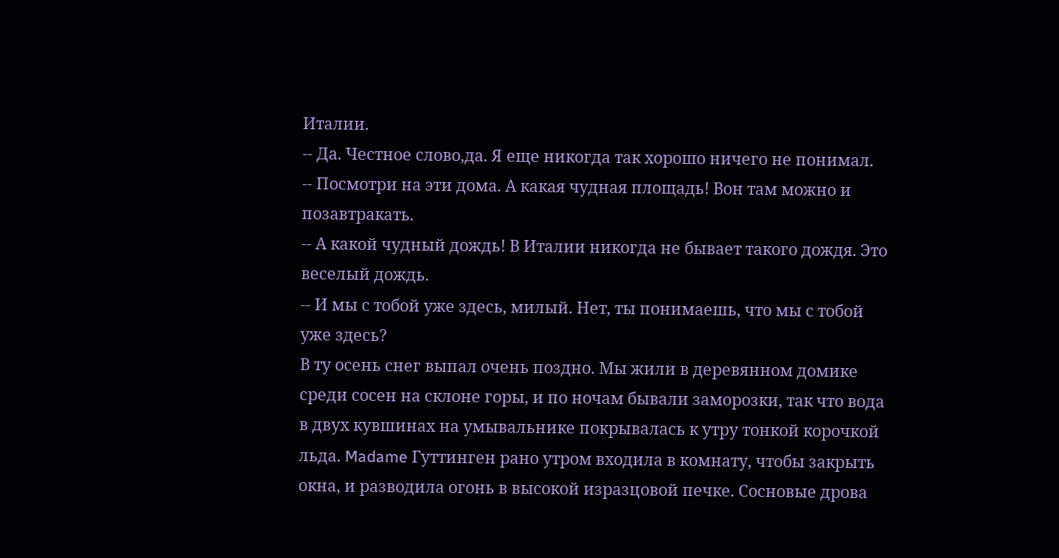Италии.
-- Да. Честное слово,да. Я еще никогда так хорошо ничего не понимал.
-- Посмотри на эти дома. А какая чудная площадь! Вон там можно и позавтракать.
-- А какой чудный дождь! В Италии никогда не бывает такого дождя. Это веселый дождь.
-- И мы с тобой уже здесь, милый. Нет, ты понимаешь, что мы с тобой уже здесь?
В ту осень снег выпал очень поздно. Мы жили в деревянном домике среди сосен на склоне горы, и по ночам бывали заморозки, так что вода в двух кувшинах на умывальнике покрывалась к утру тонкой корочкой льда. Madame Гуттинген рано утром входила в комнату, чтобы закрыть окна, и разводила огонь в высокой изразцовой печке. Сосновые дрова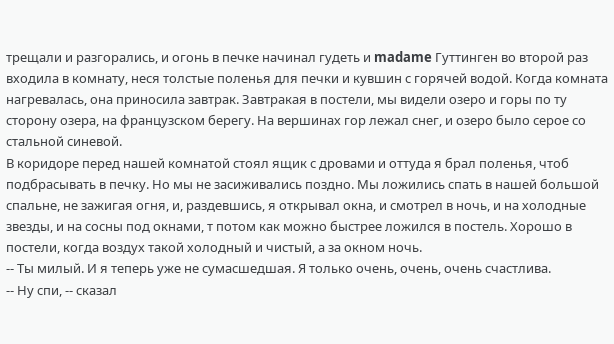трещали и разгорались, и огонь в печке начинал гудеть и madame Гуттинген во второй раз входила в комнату, неся толстые поленья для печки и кувшин с горячей водой. Когда комната нагревалась, она приносила завтрак. Завтракая в постели, мы видели озеро и горы по ту сторону озера, на французском берегу. На вершинах гор лежал снег, и озеро было серое со стальной синевой.
В коридоре перед нашей комнатой стоял ящик с дровами и оттуда я брал поленья, чтоб подбрасывать в печку. Но мы не засиживались поздно. Мы ложились спать в нашей большой спальне, не зажигая огня, и, раздевшись, я открывал окна, и смотрел в ночь, и на холодные звезды, и на сосны под окнами, т потом как можно быстрее ложился в постель. Хорошо в постели, когда воздух такой холодный и чистый, а за окном ночь.
-- Ты милый. И я теперь уже не сумасшедшая. Я только очень, очень, очень счастлива.
-- Ну спи, -- сказал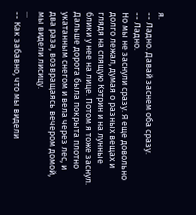я.
-- Ладно. Давай заснем оба сразу.
-- Ладно.
Но мы не заснули сразу. Я еще довольно долго лежал, думая о разных вещах и глядя на спящую Кэтрин и на лунные блики у нее на лице. Потом я тоже заснул.
Дальше дорога была покрыта плотно укатанным снегом и вела через лес, и два раза, возвращаясь вечером домой, мы видели лисицу.
...
-- Как забавно, что мы видели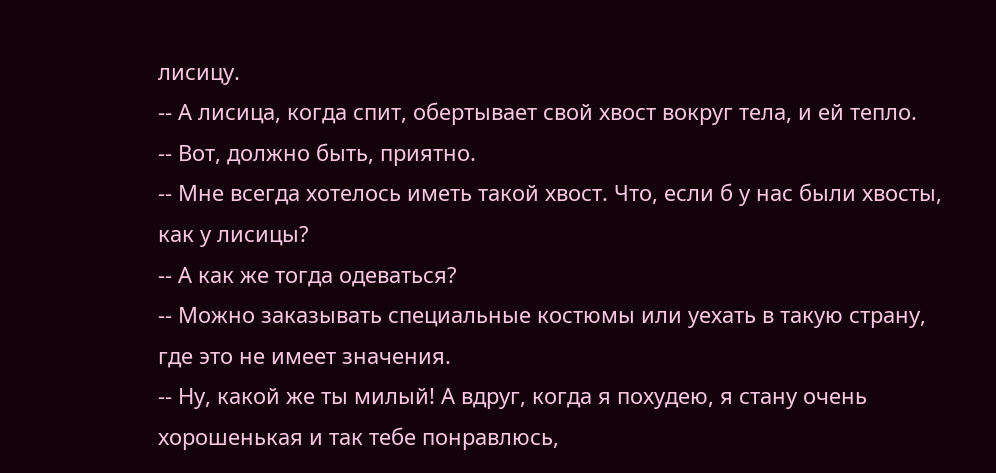лисицу.
-- А лисица, когда спит, обертывает свой хвост вокруг тела, и ей тепло.
-- Вот, должно быть, приятно.
-- Мне всегда хотелось иметь такой хвост. Что, если б у нас были хвосты, как у лисицы?
-- А как же тогда одеваться?
-- Можно заказывать специальные костюмы или уехать в такую страну, где это не имеет значения.
-- Ну, какой же ты милый! А вдруг, когда я похудею, я стану очень хорошенькая и так тебе понравлюсь,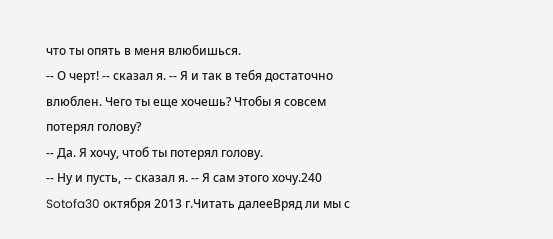что ты опять в меня влюбишься.
-- О черт! -- сказал я. -- Я и так в тебя достаточно влюблен. Чего ты еще хочешь? Чтобы я совсем потерял голову?
-- Да. Я хочу, чтоб ты потерял голову.
-- Ну и пусть, -- сказал я. -- Я сам этого хочу.240
Sotofa30 октября 2013 г.Читать далееВряд ли мы с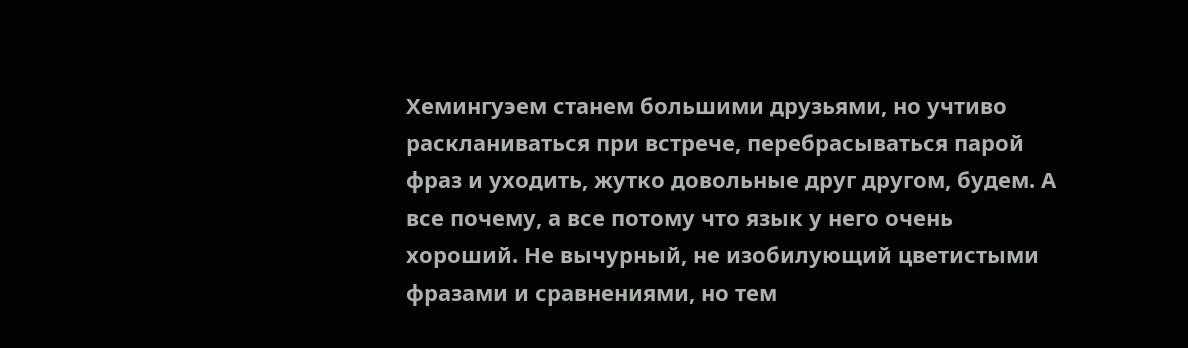Хемингуэем станем большими друзьями, но учтиво раскланиваться при встрече, перебрасываться парой фраз и уходить, жутко довольные друг другом, будем. А все почему, а все потому что язык у него очень хороший. Не вычурный, не изобилующий цветистыми фразами и сравнениями, но тем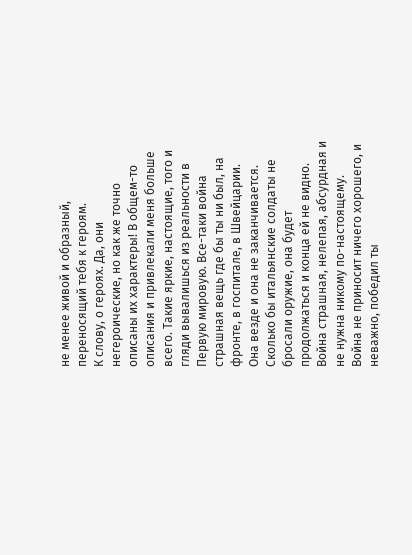не менее живой и образный, переносящий тебя к героям.
К слову, о героях. Да, они негероические, но как же точно описаны их характеры! В общем-то описания и привлекали меня больше всего. Такие яркие, настоящие, того и гляди вывалишься из реальности в Первую мировую. Все-таки война страшная вещь где бы ты ни был, на фронте, в госпитале, в Швейцарии. Она везде и она не заканчивается. Сколько бы итальянские солдаты не бросали оружие, она будет продолжаться и конца ей не видно. Война страшная, нелепая, абсурдная и не нужна никому по-настоящему. Война не приносит ничего хорошего, и неважно, победил ты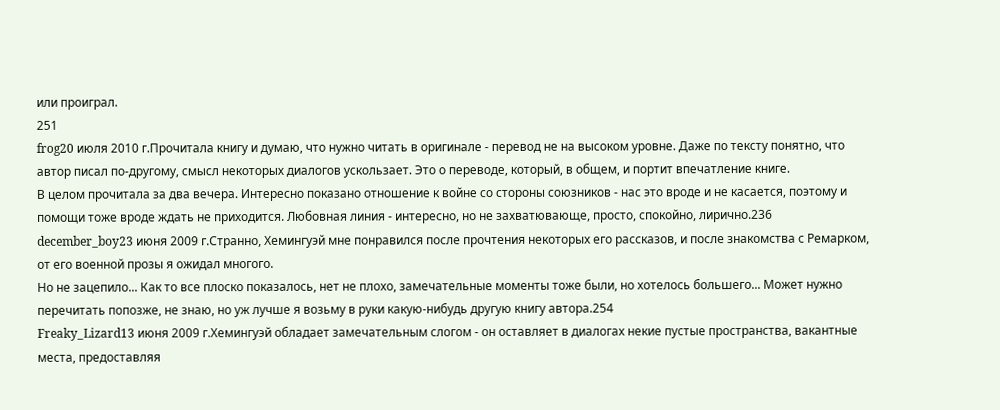или проиграл.
251
frog20 июля 2010 г.Прочитала книгу и думаю, что нужно читать в оригинале - перевод не на высоком уровне. Даже по тексту понятно, что автор писал по-другому, смысл некоторых диалогов ускользает. Это о переводе, который, в общем, и портит впечатление книге.
В целом прочитала за два вечера. Интересно показано отношение к войне со стороны союзников - нас это вроде и не касается, поэтому и помощи тоже вроде ждать не приходится. Любовная линия - интересно, но не захватювающе, просто, спокойно, лирично.236
december_boy23 июня 2009 г.Странно, Хемингуэй мне понравился после прочтения некоторых его рассказов, и после знакомства с Ремарком, от его военной прозы я ожидал многого.
Но не зацепило... Как то все плоско показалось, нет не плохо, замечательные моменты тоже были, но хотелось большего... Может нужно перечитать попозже, не знаю, но уж лучше я возьму в руки какую-нибудь другую книгу автора.254
Freaky_Lizard13 июня 2009 г.Хемингуэй обладает замечательным слогом - он оставляет в диалогах некие пустые пространства, вакантные места, предоставляя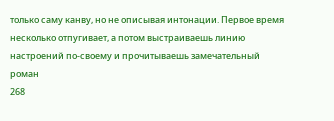только саму канву, но не описывая интонации. Первое время несколько отпугивает, а потом выстраиваешь линию настроений по-своему и прочитываешь замечательный роман
268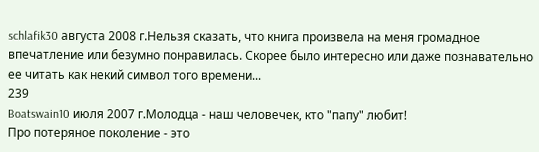schlafik30 августа 2008 г.Нельзя сказать, что книга произвела на меня громадное впечатление или безумно понравилась. Скорее было интересно или даже познавательно ее читать как некий символ того времени...
239
Boatswain10 июля 2007 г.Молодца - наш человечек, кто "папу" любит!
Про потеряное поколение - это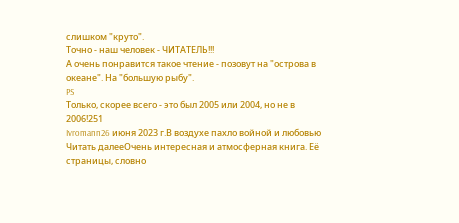слишком "круто".
Точно - наш человек - ЧИТАТЕЛЬ!!!
А очень понравится такое чтение - позовут на "острова в океане". На "большую рыбу".
PS
Только, скорее всего - это был 2005 или 2004, но не в 2006!251
Ivromann26 июня 2023 г.В воздухе пахло войной и любовью
Читать далееОчень интересная и атмосферная книга. Её страницы, словно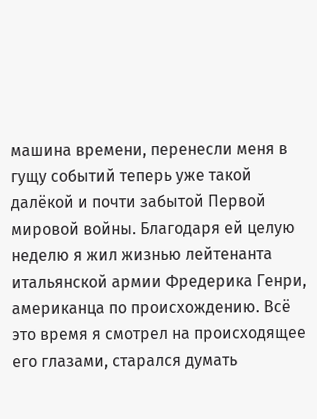машина времени, перенесли меня в гущу событий теперь уже такой далёкой и почти забытой Первой мировой войны. Благодаря ей целую неделю я жил жизнью лейтенанта итальянской армии Фредерика Генри, американца по происхождению. Всё это время я смотрел на происходящее его глазами, старался думать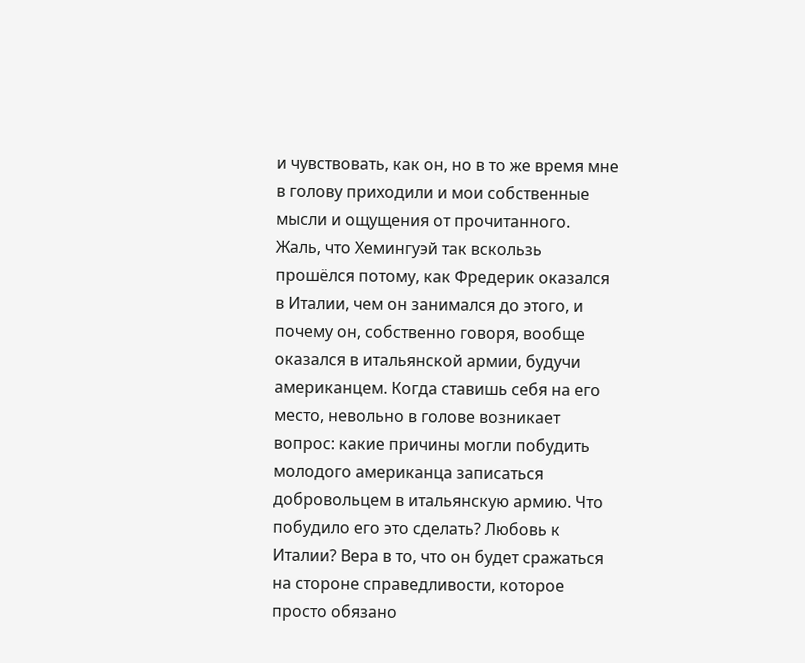и чувствовать, как он, но в то же время мне в голову приходили и мои собственные мысли и ощущения от прочитанного.
Жаль, что Хемингуэй так вскользь прошёлся потому, как Фредерик оказался в Италии, чем он занимался до этого, и почему он, собственно говоря, вообще оказался в итальянской армии, будучи американцем. Когда ставишь себя на его место, невольно в голове возникает вопрос: какие причины могли побудить молодого американца записаться добровольцем в итальянскую армию. Что побудило его это сделать? Любовь к Италии? Вера в то, что он будет сражаться на стороне справедливости, которое просто обязано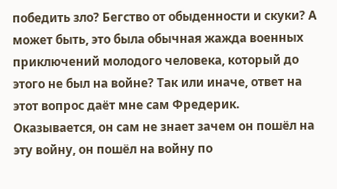победить зло? Бегство от обыденности и скуки? А может быть, это была обычная жажда военных приключений молодого человека, который до этого не был на войне? Так или иначе, ответ на этот вопрос даёт мне сам Фредерик. Оказывается, он сам не знает зачем он пошёл на эту войну, он пошёл на войну по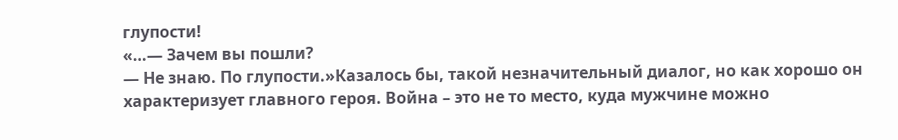глупости!
«…— Зачем вы пошли?
— Не знаю. По глупости.»Казалось бы, такой незначительный диалог, но как хорошо он характеризует главного героя. Война – это не то место, куда мужчине можно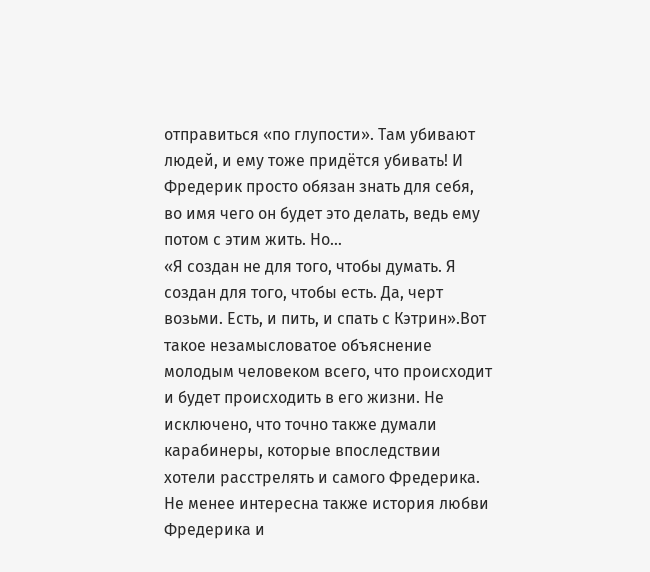отправиться «по глупости». Там убивают людей, и ему тоже придётся убивать! И Фредерик просто обязан знать для себя, во имя чего он будет это делать, ведь ему потом с этим жить. Но…
«Я создан не для того, чтобы думать. Я создан для того, чтобы есть. Да, черт возьми. Есть, и пить, и спать с Кэтрин».Вот такое незамысловатое объяснение молодым человеком всего, что происходит и будет происходить в его жизни. Не исключено, что точно также думали карабинеры, которые впоследствии хотели расстрелять и самого Фредерика.
Не менее интересна также история любви Фредерика и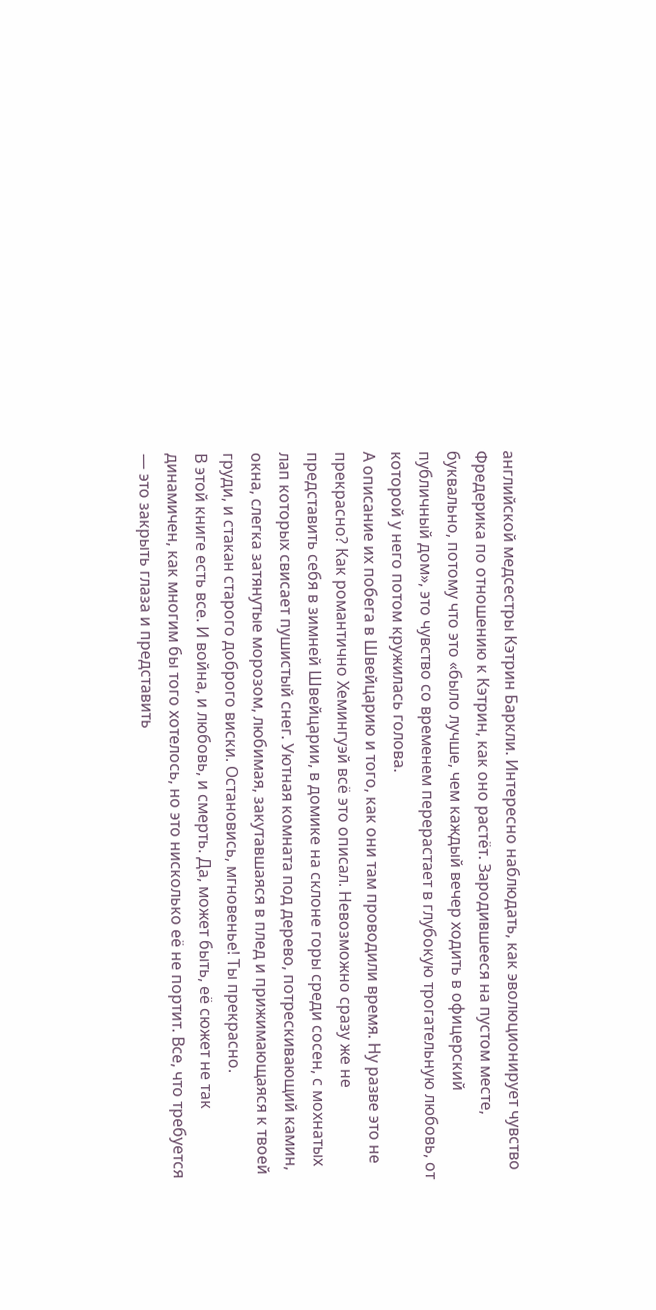английской медсестры Кэтрин Баркли. Интересно наблюдать, как эволюционирует чувство Фредерика по отношению к Кэтрин, как оно растёт. Зародившееся на пустом месте, буквально, потому что это «было лучше, чем каждый вечер ходить в офицерский публичный дом», это чувство со временем перерастает в глубокую трогательную любовь, от которой у него потом кружилась голова.
А описание их побега в Швейцарию и того, как они там проводили время. Ну разве это не прекрасно? Как романтично Хемингуэй всё это описал. Невозможно сразу же не представить себя в зимней Швейцарии, в домике на склоне горы среди сосен, с мохнатых лап которых свисает пушистый снег. Уютная комната под дерево, потрескивающий камин, окна, слегка затянутые морозом, любимая, закутавшаяся в плед и прижимающаяся к твоей груди, и стакан старого доброго виски. Остановись, мгновенье! Ты прекрасно.
В этой книге есть все. И война, и любовь, и смерть. Да, может быть, её сюжет не так динамичен, как многим бы того хотелось, но это нисколько её не портит. Все, что требуется — это закрыть глаза и представить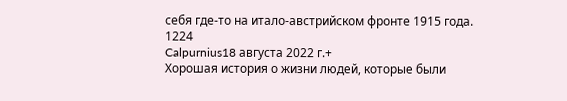себя где-то на итало-австрийском фронте 1915 года.
1224
Calpurnius18 августа 2022 г.+
Хорошая история о жизни людей, которые были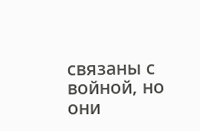связаны с войной, но они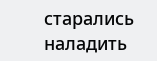старались наладить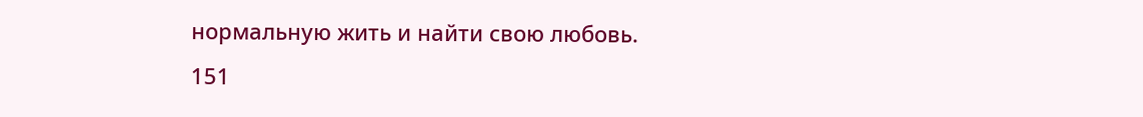нормальную жить и найти свою любовь.
151